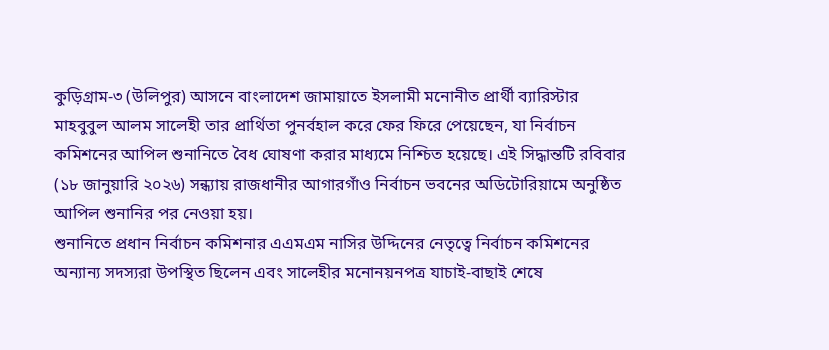কুড়িগ্রাম-৩ (উলিপুর) আসনে বাংলাদেশ জামায়াতে ইসলামী মনোনীত প্রার্থী ব্যারিস্টার মাহবুবুল আলম সালেহী তার প্রার্থিতা পুনর্বহাল করে ফের ফিরে পেয়েছেন, যা নির্বাচন কমিশনের আপিল শুনানিতে বৈধ ঘোষণা করার মাধ্যমে নিশ্চিত হয়েছে। এই সিদ্ধান্তটি রবিবার (১৮ জানুয়ারি ২০২৬) সন্ধ্যায় রাজধানীর আগারগাঁও নির্বাচন ভবনের অডিটোরিয়ামে অনুষ্ঠিত আপিল শুনানির পর নেওয়া হয়।
শুনানিতে প্রধান নির্বাচন কমিশনার এএমএম নাসির উদ্দিনের নেতৃত্বে নির্বাচন কমিশনের অন্যান্য সদস্যরা উপস্থিত ছিলেন এবং সালেহীর মনোনয়নপত্র যাচাই-বাছাই শেষে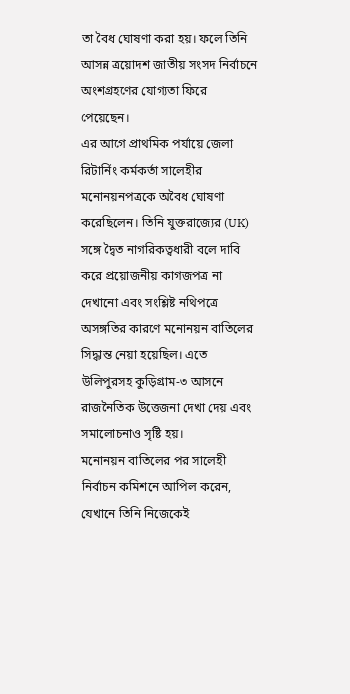তা বৈধ ঘোষণা করা হয়। ফলে তিনি আসন্ন ত্রয়োদশ জাতীয় সংসদ নির্বাচনে অংশগ্রহণের যোগ্যতা ফিরে পেয়েছেন।
এর আগে প্রাথমিক পর্যায়ে জেলা রিটার্নিং কর্মকর্তা সালেহীর মনোনয়নপত্রকে অবৈধ ঘোষণা করেছিলেন। তিনি যুক্তরাজ্যের (UK) সঙ্গে দ্বৈত নাগরিকত্বধারী বলে দাবি করে প্রয়োজনীয় কাগজপত্র না দেখানো এবং সংশ্লিষ্ট নথিপত্রে অসঙ্গতির কারণে মনোনয়ন বাতিলের সিদ্ধান্ত নেয়া হয়েছিল। এতে উলিপুরসহ কুড়িগ্রাম-৩ আসনে রাজনৈতিক উত্তেজনা দেখা দেয় এবং সমালোচনাও সৃষ্টি হয়।
মনোনয়ন বাতিলের পর সালেহী নির্বাচন কমিশনে আপিল করেন, যেখানে তিনি নিজেকেই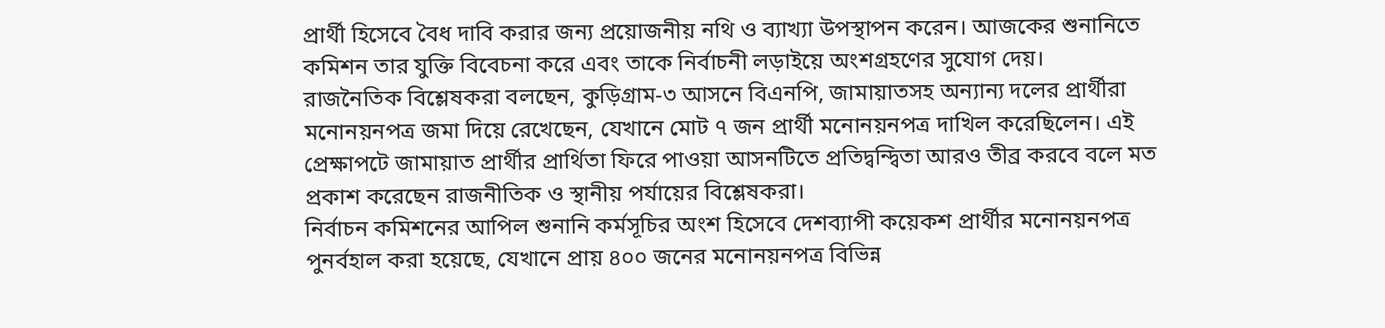প্রার্থী হিসেবে বৈধ দাবি করার জন্য প্রয়োজনীয় নথি ও ব্যাখ্যা উপস্থাপন করেন। আজকের শুনানিতে কমিশন তার যুক্তি বিবেচনা করে এবং তাকে নির্বাচনী লড়াইয়ে অংশগ্রহণের সুযোগ দেয়।
রাজনৈতিক বিশ্লেষকরা বলছেন, কুড়িগ্রাম-৩ আসনে বিএনপি, জামায়াতসহ অন্যান্য দলের প্রার্থীরা মনোনয়নপত্র জমা দিয়ে রেখেছেন, যেখানে মোট ৭ জন প্রার্থী মনোনয়নপত্র দাখিল করেছিলেন। এই প্রেক্ষাপটে জামায়াত প্রার্থীর প্রার্থিতা ফিরে পাওয়া আসনটিতে প্রতিদ্বন্দ্বিতা আরও তীব্র করবে বলে মত প্রকাশ করেছেন রাজনীতিক ও স্থানীয় পর্যায়ের বিশ্লেষকরা।
নির্বাচন কমিশনের আপিল শুনানি কর্মসূচির অংশ হিসেবে দেশব্যাপী কয়েকশ প্রার্থীর মনোনয়নপত্র পুনর্বহাল করা হয়েছে, যেখানে প্রায় ৪০০ জনের মনোনয়নপত্র বিভিন্ন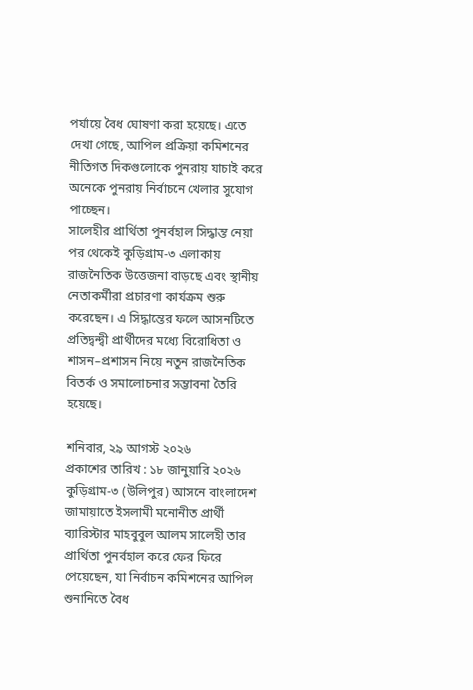পর্যায়ে বৈধ ঘোষণা করা হয়েছে। এতে দেখা গেছে, আপিল প্রক্রিয়া কমিশনের নীতিগত দিকগুলোকে পুনরায় যাচাই করে অনেকে পুনরায় নির্বাচনে খেলার সুযোগ পাচ্ছেন।
সালেহীর প্রার্থিতা পুনর্বহাল সিদ্ধান্ত নেয়া পর থেকেই কুড়িগ্রাম-৩ এলাকায় রাজনৈতিক উত্তেজনা বাড়ছে এবং স্থানীয় নেতাকর্মীরা প্রচারণা কার্যক্রম শুরু করেছেন। এ সিদ্ধান্তের ফলে আসনটিতে প্রতিদ্বন্দ্বী প্রার্থীদের মধ্যে বিরোধিতা ও শাসন–প্রশাসন নিয়ে নতুন রাজনৈতিক বিতর্ক ও সমালোচনার সম্ভাবনা তৈরি হয়েছে।

শনিবার, ২৯ আগস্ট ২০২৬
প্রকাশের তারিখ : ১৮ জানুয়ারি ২০২৬
কুড়িগ্রাম-৩ (উলিপুর) আসনে বাংলাদেশ জামায়াতে ইসলামী মনোনীত প্রার্থী ব্যারিস্টার মাহবুবুল আলম সালেহী তার প্রার্থিতা পুনর্বহাল করে ফের ফিরে পেয়েছেন, যা নির্বাচন কমিশনের আপিল শুনানিতে বৈধ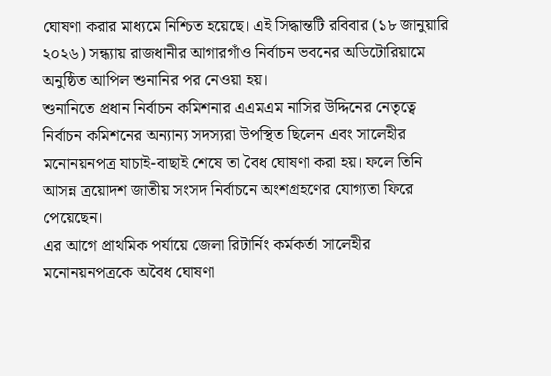ঘোষণা করার মাধ্যমে নিশ্চিত হয়েছে। এই সিদ্ধান্তটি রবিবার (১৮ জানুয়ারি ২০২৬) সন্ধ্যায় রাজধানীর আগারগাঁও নির্বাচন ভবনের অডিটোরিয়ামে অনুষ্ঠিত আপিল শুনানির পর নেওয়া হয়।
শুনানিতে প্রধান নির্বাচন কমিশনার এএমএম নাসির উদ্দিনের নেতৃত্বে নির্বাচন কমিশনের অন্যান্য সদস্যরা উপস্থিত ছিলেন এবং সালেহীর মনোনয়নপত্র যাচাই-বাছাই শেষে তা বৈধ ঘোষণা করা হয়। ফলে তিনি আসন্ন ত্রয়োদশ জাতীয় সংসদ নির্বাচনে অংশগ্রহণের যোগ্যতা ফিরে পেয়েছেন।
এর আগে প্রাথমিক পর্যায়ে জেলা রিটার্নিং কর্মকর্তা সালেহীর মনোনয়নপত্রকে অবৈধ ঘোষণা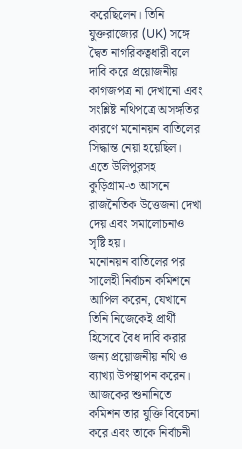করেছিলেন। তিনি যুক্তরাজ্যের (UK) সঙ্গে দ্বৈত নাগরিকত্বধারী বলে দাবি করে প্রয়োজনীয় কাগজপত্র না দেখানো এবং সংশ্লিষ্ট নথিপত্রে অসঙ্গতির কারণে মনোনয়ন বাতিলের সিদ্ধান্ত নেয়া হয়েছিল। এতে উলিপুরসহ কুড়িগ্রাম-৩ আসনে রাজনৈতিক উত্তেজনা দেখা দেয় এবং সমালোচনাও সৃষ্টি হয়।
মনোনয়ন বাতিলের পর সালেহী নির্বাচন কমিশনে আপিল করেন, যেখানে তিনি নিজেকেই প্রার্থী হিসেবে বৈধ দাবি করার জন্য প্রয়োজনীয় নথি ও ব্যাখ্যা উপস্থাপন করেন। আজকের শুনানিতে কমিশন তার যুক্তি বিবেচনা করে এবং তাকে নির্বাচনী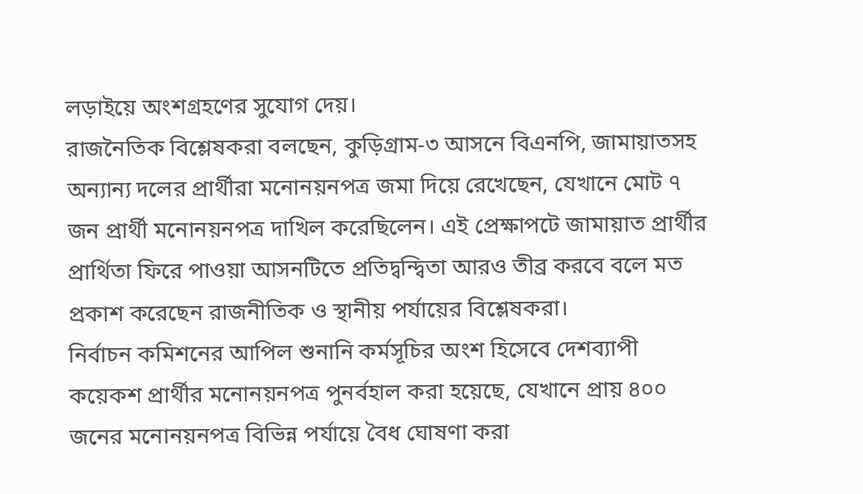লড়াইয়ে অংশগ্রহণের সুযোগ দেয়।
রাজনৈতিক বিশ্লেষকরা বলছেন, কুড়িগ্রাম-৩ আসনে বিএনপি, জামায়াতসহ অন্যান্য দলের প্রার্থীরা মনোনয়নপত্র জমা দিয়ে রেখেছেন, যেখানে মোট ৭ জন প্রার্থী মনোনয়নপত্র দাখিল করেছিলেন। এই প্রেক্ষাপটে জামায়াত প্রার্থীর প্রার্থিতা ফিরে পাওয়া আসনটিতে প্রতিদ্বন্দ্বিতা আরও তীব্র করবে বলে মত প্রকাশ করেছেন রাজনীতিক ও স্থানীয় পর্যায়ের বিশ্লেষকরা।
নির্বাচন কমিশনের আপিল শুনানি কর্মসূচির অংশ হিসেবে দেশব্যাপী কয়েকশ প্রার্থীর মনোনয়নপত্র পুনর্বহাল করা হয়েছে, যেখানে প্রায় ৪০০ জনের মনোনয়নপত্র বিভিন্ন পর্যায়ে বৈধ ঘোষণা করা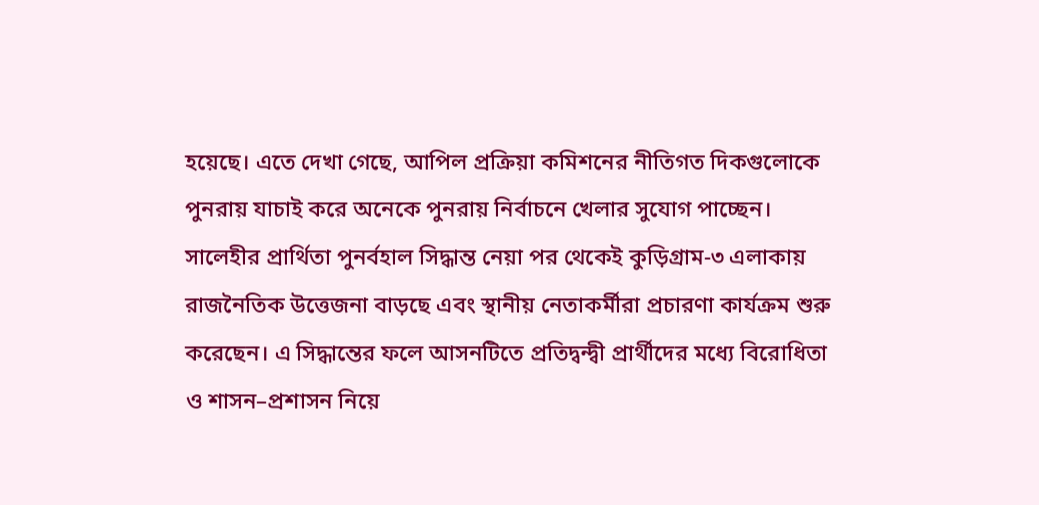হয়েছে। এতে দেখা গেছে, আপিল প্রক্রিয়া কমিশনের নীতিগত দিকগুলোকে পুনরায় যাচাই করে অনেকে পুনরায় নির্বাচনে খেলার সুযোগ পাচ্ছেন।
সালেহীর প্রার্থিতা পুনর্বহাল সিদ্ধান্ত নেয়া পর থেকেই কুড়িগ্রাম-৩ এলাকায় রাজনৈতিক উত্তেজনা বাড়ছে এবং স্থানীয় নেতাকর্মীরা প্রচারণা কার্যক্রম শুরু করেছেন। এ সিদ্ধান্তের ফলে আসনটিতে প্রতিদ্বন্দ্বী প্রার্থীদের মধ্যে বিরোধিতা ও শাসন–প্রশাসন নিয়ে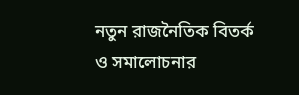নতুন রাজনৈতিক বিতর্ক ও সমালোচনার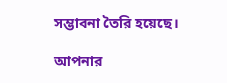সম্ভাবনা তৈরি হয়েছে।

আপনার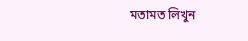মতামত লিখুন